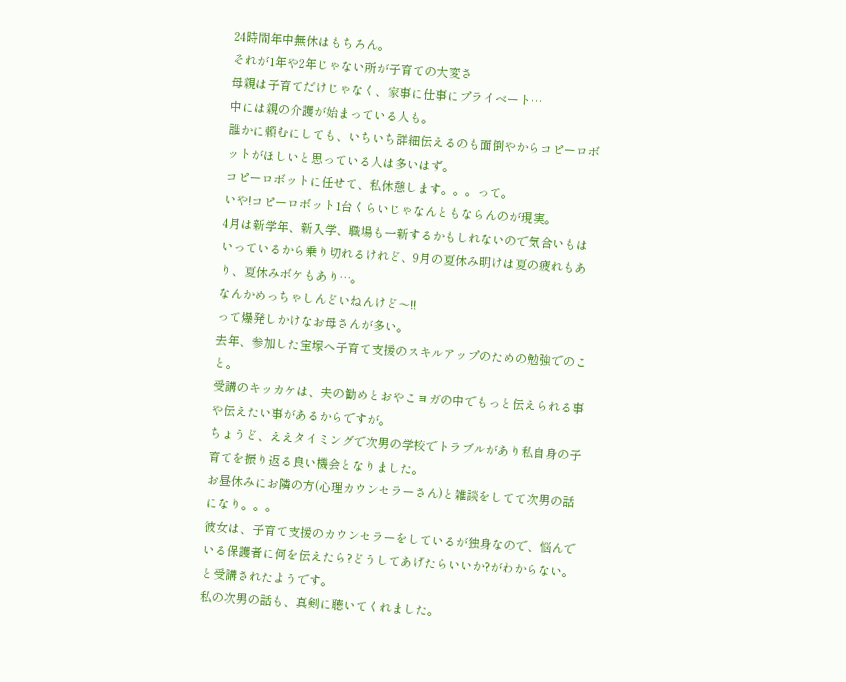24時間年中無休はもちろん。
それが1年や2年じゃない所が子育ての大変さ
母親は子育てだけじゃなく、家事に仕事にプライベート…
中には親の介護が始まっている人も。
誰かに頼むにしても、いちいち詳細伝えるのも面倒やからコピーロボットがほしいと思っている人は多いはず。
コピーロボットに任せて、私休憩します。。。って。
いや!コピーロボット1台くらいじゃなんともならんのが現実。
4月は新学年、新入学、職場も一新するかもしれないので気合いもはいっているから乗り切れるけれど、9月の夏休み明けは夏の疲れもあり、夏休みボケもあり…。
なんかめっちゃしんどいねんけど〜!!
って爆発しかけなお母さんが多い。
去年、参加した宝塚へ子育て支援のスキルアップのための勉強でのこと。
受講のキッカケは、夫の勧めとおやこヨガの中でもっと伝えられる事や伝えたい事があるからですが。
ちょうど、ええタイミングで次男の学校でトラブルがあり私自身の子育てを振り返る良い機会となりました。
お昼休みにお隣の方(心理カウンセラーさん)と雑談をしてて次男の話になり。。。
彼女は、子育て支援のカウンセラーをしているが独身なので、悩んでいる保護者に何を伝えたら?どうしてあげたらいいか?がわからない。と受講されたようです。
私の次男の話も、真剣に聴いてくれました。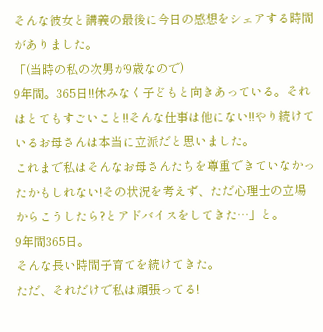そんな彼女と講義の最後に今日の感想をシェアする時間がありました。
「(当時の私の次男が9歳なので)
9年間。365日!!休みなく子どもと向きあっている。それはとてもすごいこと!!そんな仕事は他にない!!やり続けているお母さんは本当に立派だと思いました。
これまで私はそんなお母さんたちを尊重できていなかったかもしれない!その状況を考えず、ただ心理士の立場からこうしたら?とアドバイスをしてきた…」と。
9年間365日。
そんな長い時間子育てを続けてきた。
ただ、それだけで私は頑張ってる!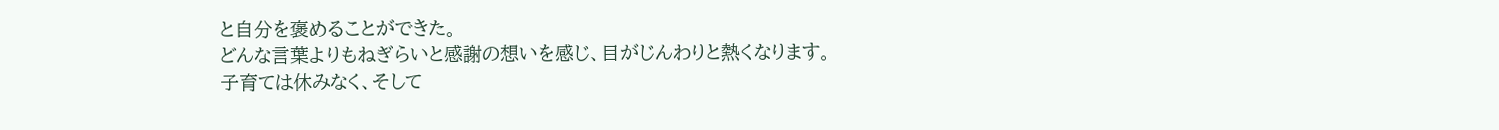と自分を褒めることができた。
どんな言葉よりもねぎらいと感謝の想いを感じ、目がじんわりと熱くなります。
子育ては休みなく、そして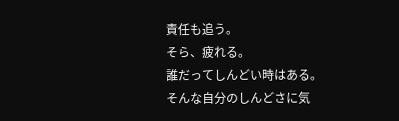責任も追う。
そら、疲れる。
誰だってしんどい時はある。
そんな自分のしんどさに気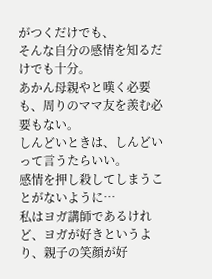がつくだけでも、
そんな自分の感情を知るだけでも十分。
あかん母親やと嘆く必要も、周りのママ友を羨む必要もない。
しんどいときは、しんどいって言うたらいい。
感情を押し殺してしまうことがないように…
私はヨガ講師であるけれど、ヨガが好きというより、親子の笑顔が好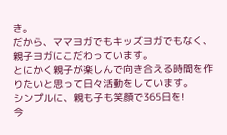き。
だから、ママヨガでもキッズヨガでもなく、親子ヨガにこだわっています。
とにかく親子が楽しんで向き合える時間を作りたいと思って日々活動をしています。
シンプルに、親も子も笑顔で365日を!
今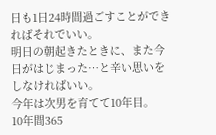日も1日24時間過ごすことができればそれでいい。
明日の朝起きたときに、また今日がはじまった…と辛い思いをしなければいい。
今年は次男を育てて10年目。
10年間365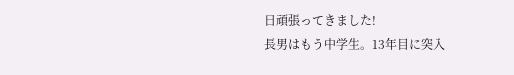日頑張ってきました!
長男はもう中学生。13年目に突入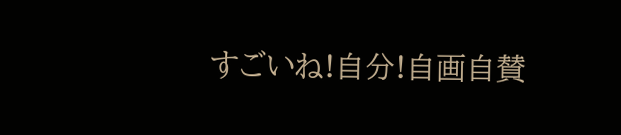すごいね!自分!自画自賛